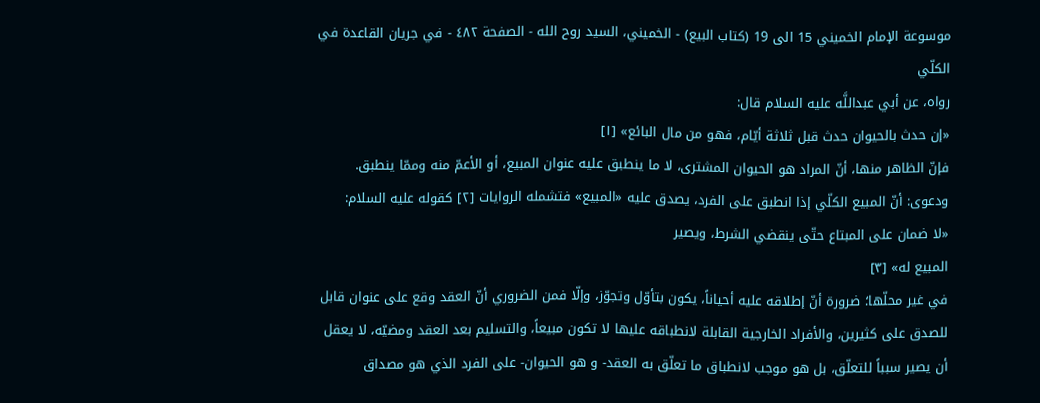موسوعة الإمام الخميني 15 الى 19 (كتاب البيع) - الخميني، السيد روح الله - الصفحة ٤٨٢ - في جريان القاعدة في الكلّي
رواه، عن أبي عبداللَّه عليه السلام قال:
«إن حدث بالحيوان حدث قبل ثلاثة أيّام، فهو من مال البائع» [١]
فإنّ الظاهر منها، أنّ المراد هو الحيوان المشترى، لا ما ينطبق عليه عنوان المبيع، أو الأعمّ منه وممّا ينطبق.
ودعوى: أنّ المبيع الكلّي إذا انطبق على الفرد، يصدق عليه «المبيع» فتشمله الروايات [٢] كقوله عليه السلام:
«لا ضمان على المبتاع حتّى ينقضي الشرط، ويصير
المبيع له» [٣]
في غير محلّها؛ ضرورة أنّ إطلاقه عليه أحياناً، يكون بتأوّل وتجوّز، وإلّا فمن الضروري أنّ العقد وقع على عنوان قابل للصدق على كثيرين، والأفراد الخارجية القابلة لانطباقه عليها لا تكون مبيعاً، والتسليم بعد العقد ومضيّه، لا يعقل أن يصير سبباً للتعلّق، بل هو موجب لانطباق ما تعلّق به العقد- و هو الحيوان- على الفرد الذي هو مصداق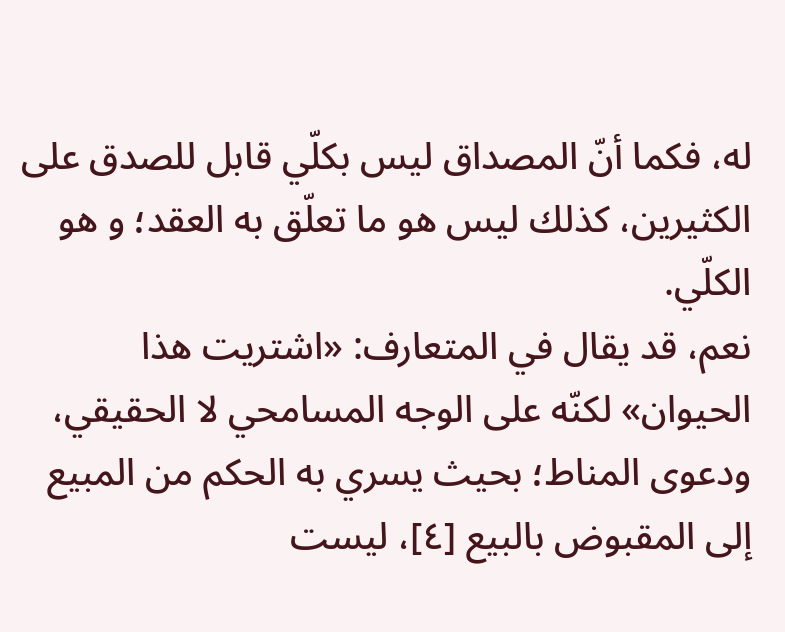له، فكما أنّ المصداق ليس بكلّي قابل للصدق على الكثيرين، كذلك ليس هو ما تعلّق به العقد؛ و هو الكلّي.
نعم، قد يقال في المتعارف: «اشتريت هذا الحيوان» لكنّه على الوجه المسامحي لا الحقيقي، ودعوى المناط؛ بحيث يسري به الحكم من المبيع إلى المقبوض بالبيع [٤]، ليست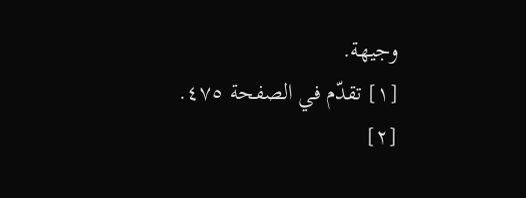وجيهة.
[١] تقدّم في الصفحة ٤٧٥.
[٢]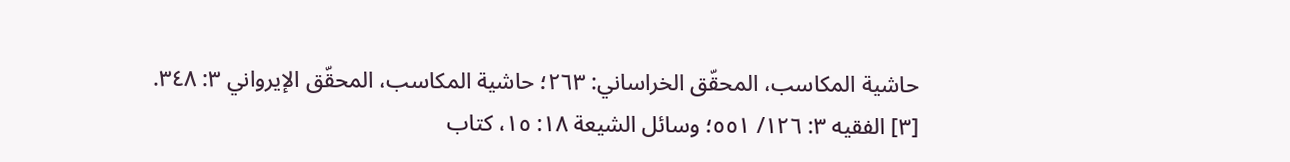حاشية المكاسب، المحقّق الخراساني: ٢٦٣؛ حاشية المكاسب، المحقّق الإيرواني ٣: ٣٤٨.
[٣] الفقيه ٣: ١٢٦/ ٥٥١؛ وسائل الشيعة ١٨: ١٥، كتاب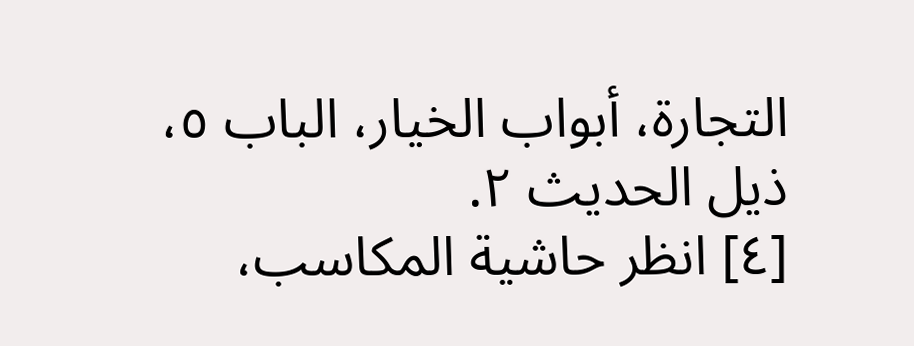التجارة، أبواب الخيار، الباب ٥، ذيل الحديث ٢.
[٤] انظر حاشية المكاسب،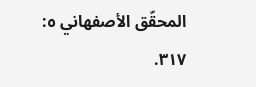المحقّق الأصفهاني ٥: ٣١٧.